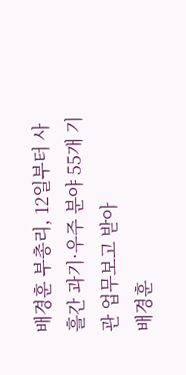배경훈 부총리, 12일부터 사흘간 과기·우주 분야 55개 기관 업무보고 받아
배경훈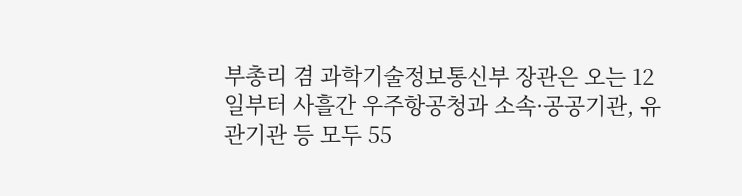부총리 겸 과학기술정보통신부 장관은 오는 12일부터 사흘간 우주항공청과 소속·공공기관, 유관기관 등 모두 55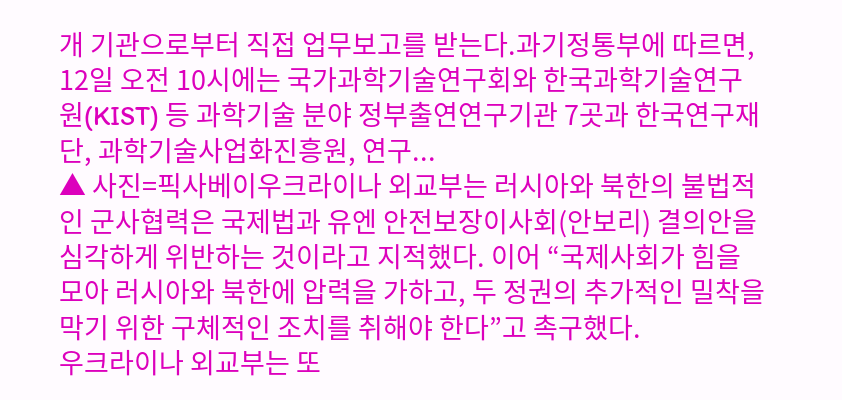개 기관으로부터 직접 업무보고를 받는다.과기정통부에 따르면, 12일 오전 10시에는 국가과학기술연구회와 한국과학기술연구원(KIST) 등 과학기술 분야 정부출연연구기관 7곳과 한국연구재단, 과학기술사업화진흥원, 연구...
▲ 사진=픽사베이우크라이나 외교부는 러시아와 북한의 불법적인 군사협력은 국제법과 유엔 안전보장이사회(안보리) 결의안을 심각하게 위반하는 것이라고 지적했다. 이어 “국제사회가 힘을 모아 러시아와 북한에 압력을 가하고, 두 정권의 추가적인 밀착을 막기 위한 구체적인 조치를 취해야 한다”고 촉구했다.
우크라이나 외교부는 또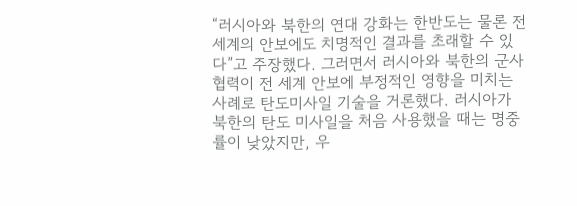“러시아와 북한의 연대 강화는 한반도는 물론 전 세계의 안보에도 치명적인 결과를 초래할 수 있다”고 주장했다. 그러면서 러시아와 북한의 군사협력이 전 세계 안보에 부정적인 영향을 미치는 사례로 탄도미사일 기술을 거론했다. 러시아가 북한의 탄도 미사일을 처음 사용했을 때는 명중률이 낮았지만, 우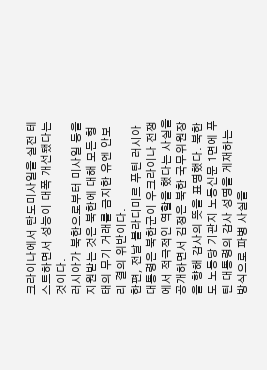크라이나에서 탄도미사일을 실전 테스트하면서 성능이 대폭 개선됐다는 것이다.
러시아가 북한으로부터 미사일 등을 지원받는 것은 북한에 대해 모든 형태의 무기 거래를 금지한 유엔 안보리 결의 위반이다.
한편, 전날 블라디미르 푸틴 러시아 대통령은 북한군이 우크라이나 전쟁에서 적극적인 역할을 했다는 사실을 공개하면서 김정은 북한 국무위원장을 향해 감사의 뜻을 표명했다. 북한도 노동당 기관지 노동신문 1면에 푸틴 대통령의 감사 성명을 게재하는 방식으로 파병 사실을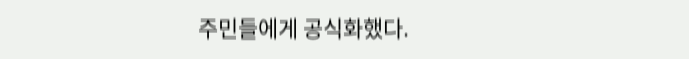주민들에게 공식화했다.